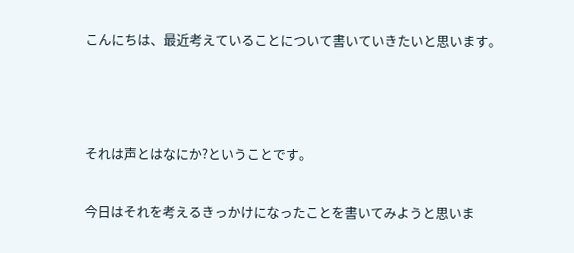こんにちは、最近考えていることについて書いていきたいと思います。



それは声とはなにか?ということです。

今日はそれを考えるきっかけになったことを書いてみようと思いま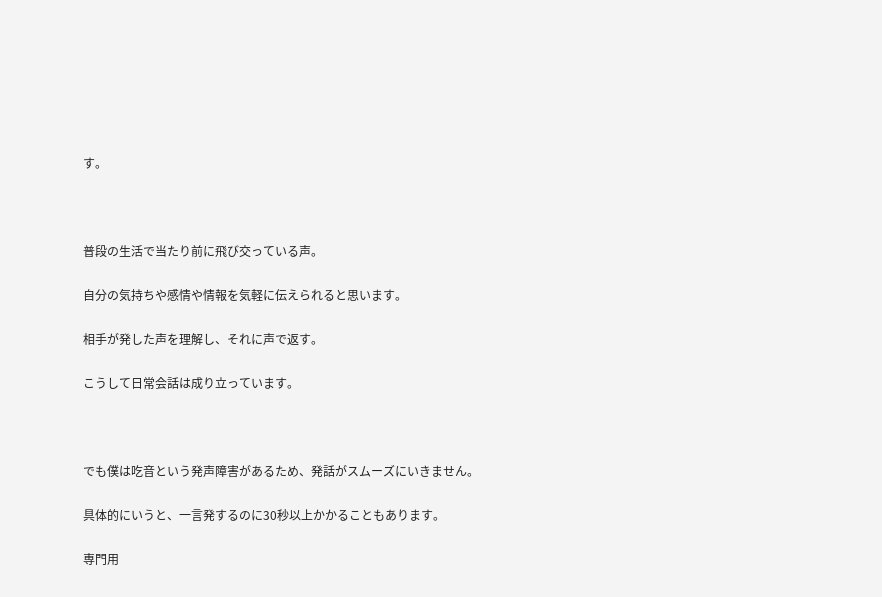す。



普段の生活で当たり前に飛び交っている声。

自分の気持ちや感情や情報を気軽に伝えられると思います。

相手が発した声を理解し、それに声で返す。

こうして日常会話は成り立っています。



でも僕は吃音という発声障害があるため、発話がスムーズにいきません。

具体的にいうと、一言発するのに30秒以上かかることもあります。

専門用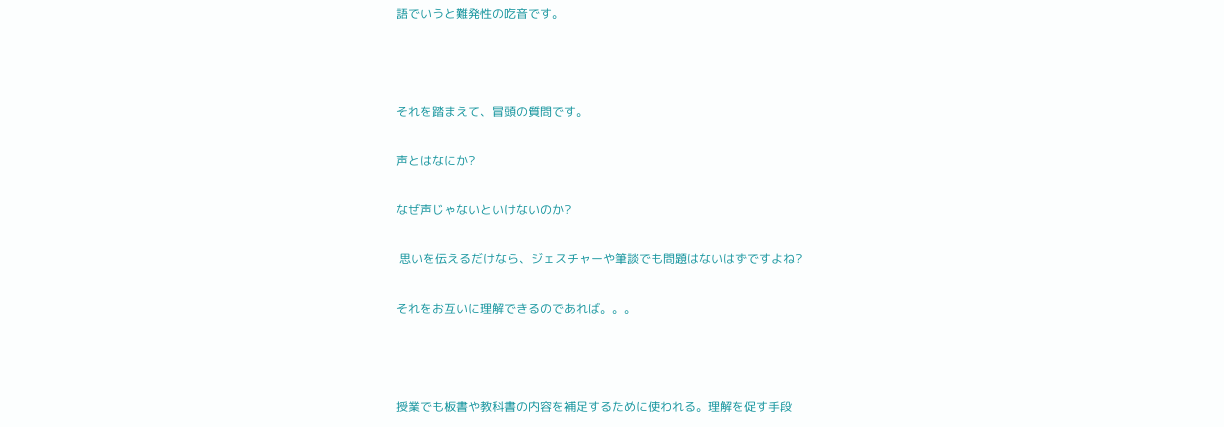語でいうと難発性の吃音です。



それを踏まえて、冒頭の質問です。

声とはなにか?

なぜ声じゃないといけないのか?

 思いを伝えるだけなら、ジェスチャーや筆談でも問題はないはずですよね?

それをお互いに理解できるのであれば。。。



授業でも板書や教科書の内容を補足するために使われる。理解を促す手段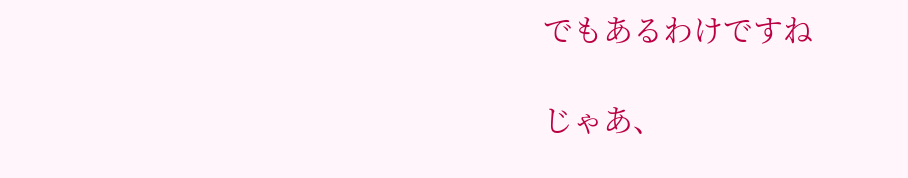でもあるわけですね

じゃあ、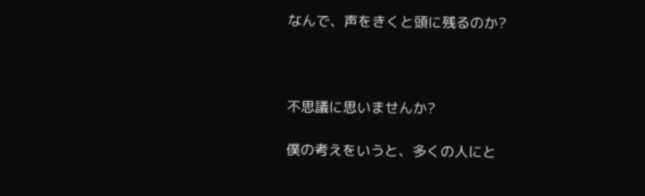なんで、声をきくと頭に残るのか?



不思議に思いませんか?

僕の考えをいうと、多くの人にと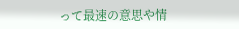って最速の意思や情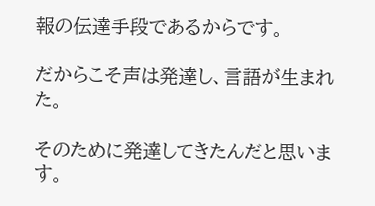報の伝達手段であるからです。

だからこそ声は発達し、言語が生まれた。

そのために発達してきたんだと思います。